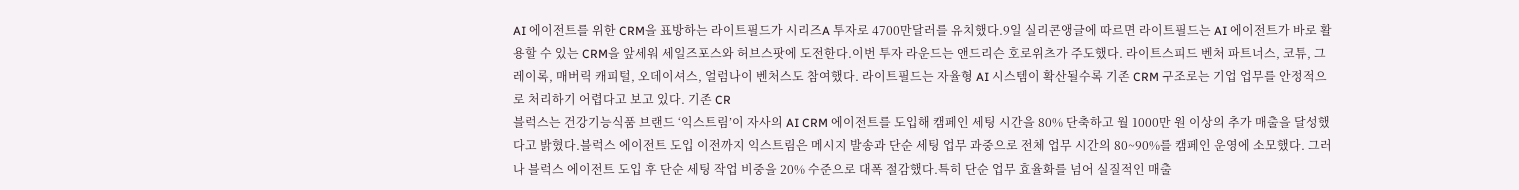AI 에이전트를 위한 CRM을 표방하는 라이트필드가 시리즈A 투자로 4700만달러를 유치했다.9일 실리콘앵글에 따르면 라이트필드는 AI 에이전트가 바로 활용할 수 있는 CRM을 앞세워 세일즈포스와 허브스팟에 도전한다.이번 투자 라운드는 앤드리슨 호로위츠가 주도했다. 라이트스피드 벤처 파트너스, 코튜, 그레이록, 매버릭 캐피털, 오데이셔스, 얼럼나이 벤처스도 참여했다. 라이트필드는 자율형 AI 시스템이 확산될수록 기존 CRM 구조로는 기업 업무를 안정적으로 처리하기 어렵다고 보고 있다. 기존 CR
블럭스는 건강기능식품 브랜드 ‘익스트림’이 자사의 AI CRM 에이전트를 도입해 캠페인 세팅 시간을 80% 단축하고 월 1000만 원 이상의 추가 매출을 달성했다고 밝혔다.블럭스 에이전트 도입 이전까지 익스트림은 메시지 발송과 단순 세팅 업무 과중으로 전체 업무 시간의 80~90%를 캠페인 운영에 소모했다. 그러나 블럭스 에이전트 도입 후 단순 세팅 작업 비중을 20% 수준으로 대폭 절감했다.특히 단순 업무 효율화를 넘어 실질적인 매출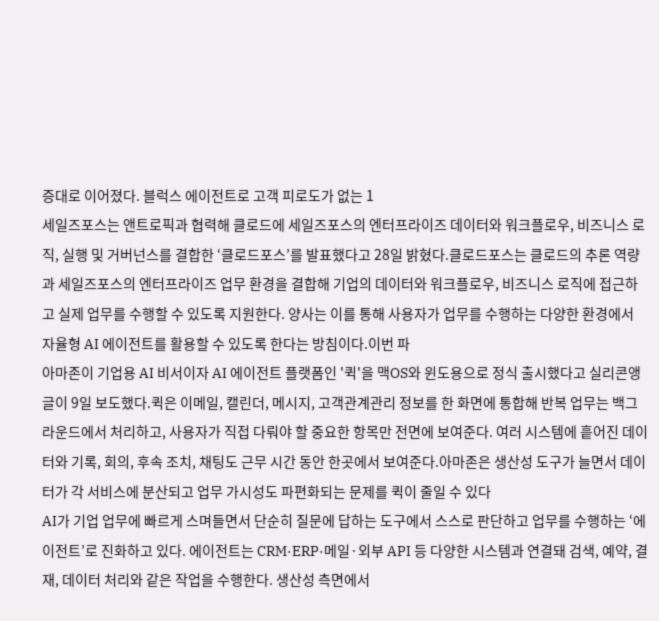증대로 이어졌다. 블럭스 에이전트로 고객 피로도가 없는 1
세일즈포스는 앤트로픽과 협력해 클로드에 세일즈포스의 엔터프라이즈 데이터와 워크플로우, 비즈니스 로직, 실행 및 거버넌스를 결합한 ‘클로드포스’를 발표했다고 28일 밝혔다.클로드포스는 클로드의 추론 역량과 세일즈포스의 엔터프라이즈 업무 환경을 결합해 기업의 데이터와 워크플로우, 비즈니스 로직에 접근하고 실제 업무를 수행할 수 있도록 지원한다. 양사는 이를 통해 사용자가 업무를 수행하는 다양한 환경에서 자율형 AI 에이전트를 활용할 수 있도록 한다는 방침이다.이번 파
아마존이 기업용 AI 비서이자 AI 에이전트 플랫폼인 '퀵'을 맥OS와 윈도용으로 정식 출시했다고 실리콘앵글이 9일 보도했다.퀵은 이메일, 캘린더, 메시지, 고객관계관리 정보를 한 화면에 통합해 반복 업무는 백그라운드에서 처리하고, 사용자가 직접 다뤄야 할 중요한 항목만 전면에 보여준다. 여러 시스템에 흩어진 데이터와 기록, 회의, 후속 조치, 채팅도 근무 시간 동안 한곳에서 보여준다.아마존은 생산성 도구가 늘면서 데이터가 각 서비스에 분산되고 업무 가시성도 파편화되는 문제를 퀵이 줄일 수 있다
AI가 기업 업무에 빠르게 스며들면서 단순히 질문에 답하는 도구에서 스스로 판단하고 업무를 수행하는 ‘에이전트’로 진화하고 있다. 에이전트는 CRM·ERP·메일·외부 API 등 다양한 시스템과 연결돼 검색, 예약, 결재, 데이터 처리와 같은 작업을 수행한다. 생산성 측면에서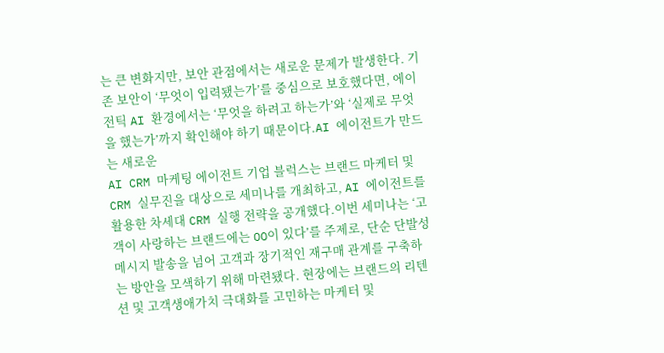는 큰 변화지만, 보안 관점에서는 새로운 문제가 발생한다. 기존 보안이 ‘무엇이 입력됐는가’를 중심으로 보호했다면, 에이전틱 AI 환경에서는 ‘무엇을 하려고 하는가’와 ‘실제로 무엇을 했는가’까지 확인해야 하기 때문이다.AI 에이전트가 만드는 새로운
AI CRM 마케팅 에이전트 기업 블럭스는 브랜드 마케터 및 CRM 실무진을 대상으로 세미나를 개최하고, AI 에이전트를 활용한 차세대 CRM 실행 전략을 공개했다.이번 세미나는 ‘고객이 사랑하는 브랜드에는 OO이 있다’를 주제로, 단순 단발성 메시지 발송을 넘어 고객과 장기적인 재구매 관계를 구축하는 방안을 모색하기 위해 마련됐다. 현장에는 브랜드의 리텐션 및 고객생애가치 극대화를 고민하는 마케터 및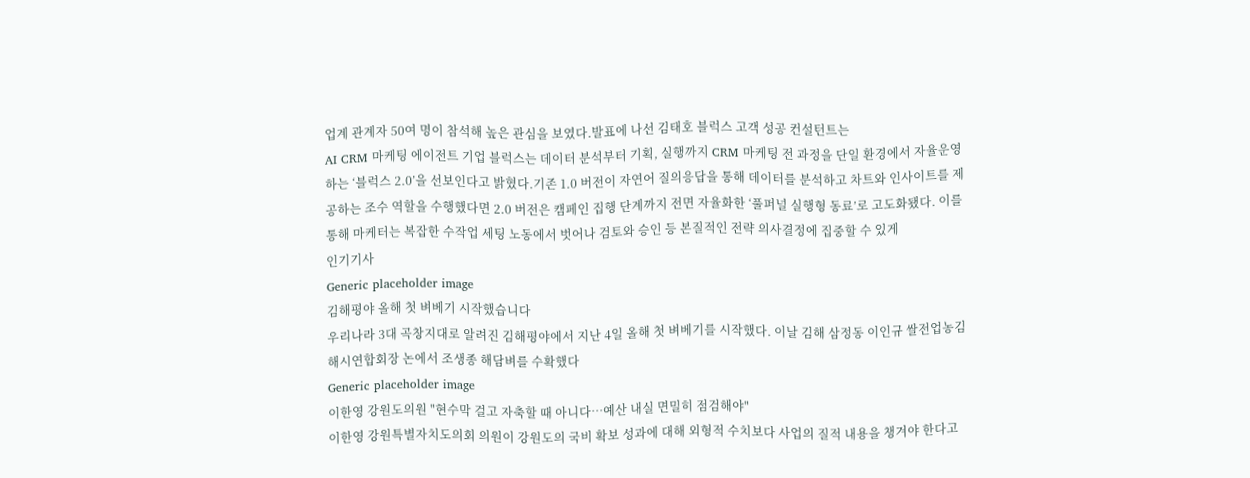업계 관계자 50여 명이 참석해 높은 관심을 보였다.발표에 나선 김태호 블럭스 고객 성공 컨설턴트는
AI CRM 마케팅 에이전트 기업 블럭스는 데이터 분석부터 기획, 실행까지 CRM 마케팅 전 과정을 단일 환경에서 자율운영하는 ‘블럭스 2.0’을 선보인다고 밝혔다.기존 1.0 버전이 자연어 질의응답을 통해 데이터를 분석하고 차트와 인사이트를 제공하는 조수 역할을 수행했다면 2.0 버전은 캠페인 집행 단계까지 전면 자율화한 ‘풀퍼널 실행형 동료’로 고도화됐다. 이를 통해 마케터는 복잡한 수작업 세팅 노동에서 벗어나 검토와 승인 등 본질적인 전략 의사결정에 집중할 수 있게
인기기사
Generic placeholder image
김해평야 올해 첫 벼베기 시작했습니다
우리나라 3대 곡창지대로 알려진 김해평야에서 지난 4일 올해 첫 벼베기를 시작했다. 이날 김해 삼정동 이인규 쌀전업농김해시연합회장 논에서 조생종 해담벼를 수확했다
Generic placeholder image
이한영 강원도의원 "현수막 걸고 자축할 때 아니다…예산 내실 면밀히 점검해야"
이한영 강원특별자치도의회 의원이 강원도의 국비 확보 성과에 대해 외형적 수치보다 사업의 질적 내용을 챙겨야 한다고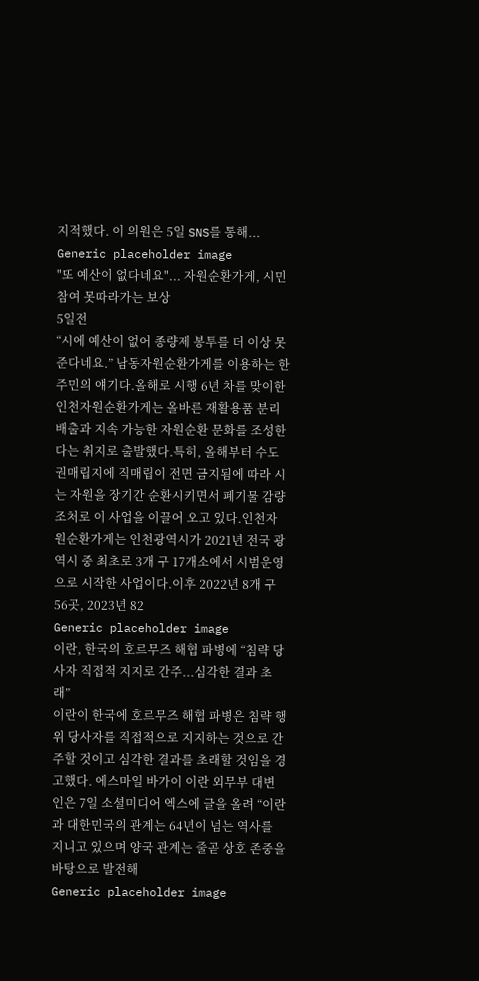지적했다. 이 의원은 5일 SNS를 통해...
Generic placeholder image
"또 예산이 없다네요"... 자원순환가게, 시민참여 못따라가는 보상
5일전
“시에 예산이 없어 종량제 봉투를 더 이상 못 준다네요.” 남동자원순환가게를 이용하는 한 주민의 얘기다.올해로 시행 6년 차를 맞이한 인천자원순환가게는 올바른 재활용품 분리배출과 지속 가능한 자원순환 문화를 조성한다는 취지로 출발했다.특히, 올해부터 수도권매립지에 직매립이 전면 금지됨에 따라 시는 자원을 장기간 순환시키면서 폐기물 감량 조처로 이 사업을 이끌어 오고 있다.인천자원순환가게는 인천광역시가 2021년 전국 광역시 중 최초로 3개 구 17개소에서 시범운영으로 시작한 사업이다.이후 2022년 8개 구 56곳, 2023년 82
Generic placeholder image
이란, 한국의 호르무즈 해협 파병에 “침략 당사자 직접적 지지로 간주...심각한 결과 초래”
이란이 한국에 호르무즈 해협 파병은 침략 행위 당사자를 직접적으로 지지하는 것으로 간주할 것이고 심각한 결과를 초래할 것임을 경고했다. 에스마일 바가이 이란 외무부 대변인은 7일 소셜미디어 엑스에 글을 올려 “이란과 대한민국의 관계는 64년이 넘는 역사를 지니고 있으며 양국 관계는 줄곧 상호 존중을 바탕으로 발전해
Generic placeholder image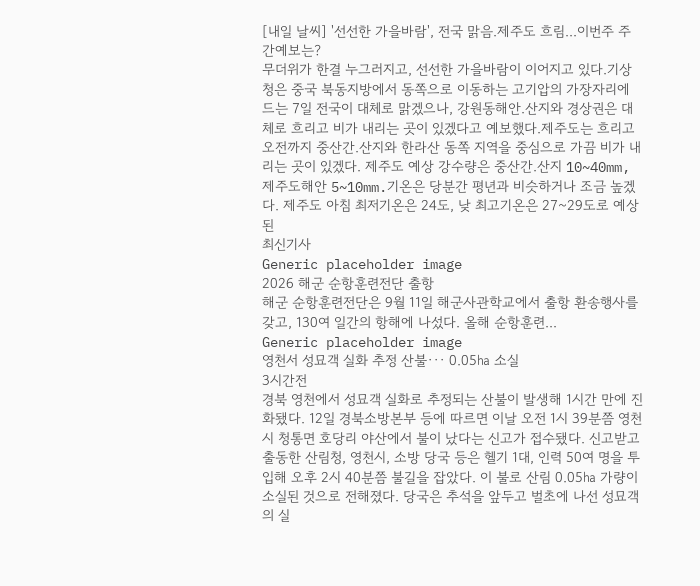[내일 날씨] '선선한 가을바람', 전국 맑음.제주도 흐림...이번주 주간예보는?
무더위가 한결 누그러지고, 선선한 가을바람이 이어지고 있다.기상청은 중국 북동지방에서 동쪽으로 이동하는 고기압의 가장자리에 드는 7일 전국이 대체로 맑겠으나, 강원동해안.산지와 경상권은 대체로 흐리고 비가 내리는 곳이 있겠다고 예보했다.제주도는 흐리고 오전까지 중산간.산지와 한라산 동쪽 지역을 중심으로 가끔 비가 내리는 곳이 있겠다. 제주도 예상 강수량은 중산간.산지 10~40mm, 제주도해안 5~10mm.기온은 당분간 평년과 비슷하거나 조금 높겠다. 제주도 아침 최저기온은 24도, 낮 최고기온은 27~29도로 예상된
최신기사
Generic placeholder image
2026 해군 순항훈련전단 출항
해군 순항훈련전단은 9월 11일 해군사관학교에서 출항 환송행사를 갖고, 130여 일간의 항해에 나섰다. 올해 순항훈련...
Generic placeholder image
영천서 성묘객 실화 추정 산불··· 0.05㏊ 소실
3시간전
경북 영천에서 성묘객 실화로 추정되는 산불이 발생해 1시간 만에 진화됐다. 12일 경북소방본부 등에 따르면 이날 오전 1시 39분쯤 영천시 청통면 호당리 야산에서 불이 났다는 신고가 접수됐다. 신고받고 출동한 산림청, 영천시, 소방 당국 등은 헬기 1대, 인력 50여 명을 투입해 오후 2시 40분쯤 불길을 잡았다. 이 불로 산림 0.05㏊ 가량이 소실된 것으로 전해졌다. 당국은 추석을 앞두고 벌초에 나선 성묘객의 실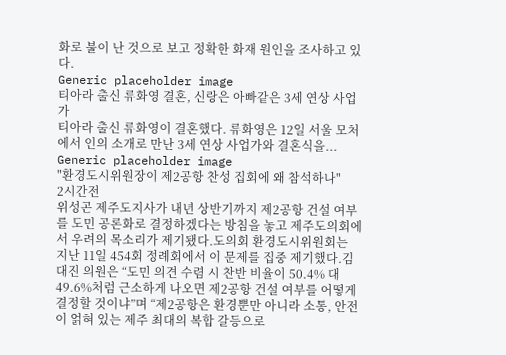화로 불이 난 것으로 보고 정확한 화재 원인을 조사하고 있다.
Generic placeholder image
티아라 출신 류화영 결혼, 신랑은 아빠같은 3세 연상 사업가
티아라 출신 류화영이 결혼했다. 류화영은 12일 서울 모처에서 인의 소개로 만난 3세 연상 사업가와 결혼식을...
Generic placeholder image
"환경도시위원장이 제2공항 찬성 집회에 왜 참석하나"
2시간전
위성곤 제주도지사가 내년 상반기까지 제2공항 건설 여부를 도민 공론화로 결정하겠다는 방침을 놓고 제주도의회에서 우려의 목소리가 제기됐다.도의회 환경도시위원회는 지난 11일 454회 정례회에서 이 문제를 집중 제기했다.김대진 의원은 “도민 의견 수렴 시 찬반 비율이 50.4% 대 49.6%처럼 근소하게 나오면 제2공항 건설 여부를 어떻게 결정할 것이냐”며 “제2공항은 환경뿐만 아니라 소통, 안전이 얽혀 있는 제주 최대의 복합 갈등으로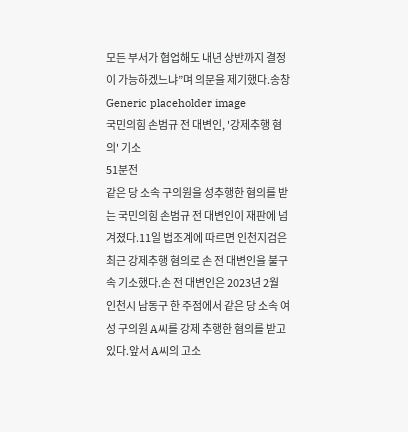모든 부서가 협업해도 내년 상반까지 결정이 가능하겠느냐”며 의문을 제기했다.송창
Generic placeholder image
국민의힘 손범규 전 대변인, '강제추행 혐의' 기소
51분전
같은 당 소속 구의원을 성추행한 혐의를 받는 국민의힘 손범규 전 대변인이 재판에 넘겨졌다.11일 법조계에 따르면 인천지검은 최근 강제추행 혐의로 손 전 대변인을 불구속 기소했다.손 전 대변인은 2023년 2월 인천시 남동구 한 주점에서 같은 당 소속 여성 구의원 A씨를 강제 추행한 혐의를 받고 있다.앞서 A씨의 고소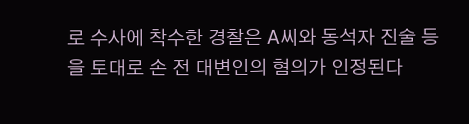로 수사에 착수한 경찰은 A씨와 동석자 진술 등을 토대로 손 전 대변인의 혐의가 인정된다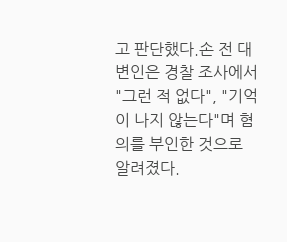고 판단했다.손 전 대변인은 경찰 조사에서 "그런 적 없다", "기억이 나지 않는다"며 혐의를 부인한 것으로 알려졌다.